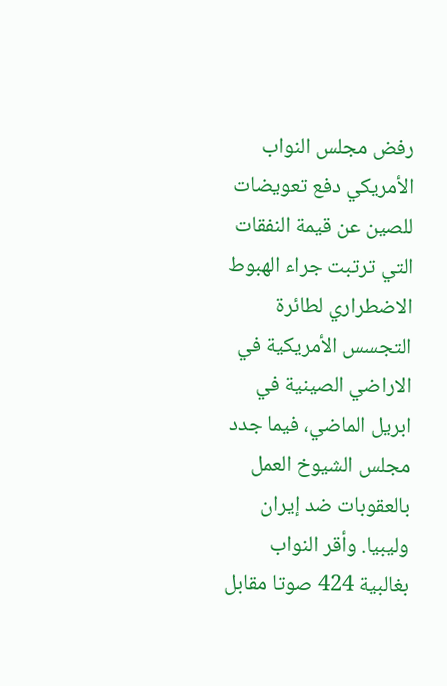رفض مجلس النواب الأمريكي دفع تعويضات للصين عن قيمة النفقات التي ترتبت جراء الهبوط الاضطراري لطائرة التجسس الأمريكية في الاراضي الصينية في ابريل الماضي، فيما جدد مجلس الشيوخ العمل بالعقوبات ضد إيران وليبيا. وأقر النواب بغالبية 424 صوتا مقابل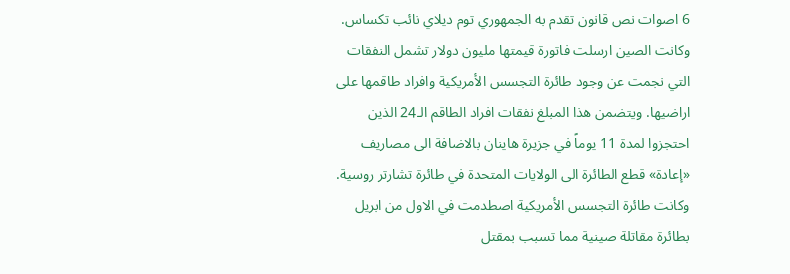6 اصوات نص قانون تقدم به الجمهوري توم ديلاي نائب تكساس. وكانت الصين ارسلت فاتورة قيمتها مليون دولار تشمل النفقات التي نجمت عن وجود طائرة التجسس الأمريكية وافراد طاقمها على اراضيها. ويتضمن هذا المبلغ نفقات افراد الطاقم الـ24 الذين احتجزوا لمدة 11 يوماً في جزيرة هاينان بالاضافة الى مصاريف «إعادة» قطع الطائرة الى الولايات المتحدة في طائرة تشارتر روسية. وكانت طائرة التجسس الأمريكية اصطدمت في الاول من ابريل بطائرة مقاتلة صينية مما تسبب بمقتل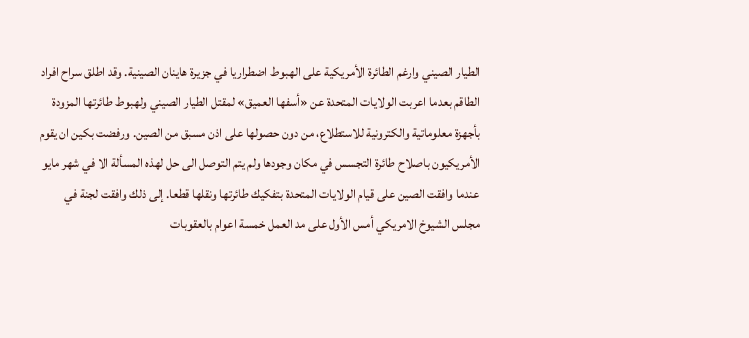الطيار الصيني وارغم الطائرة الأمريكية على الهبوط اضطراريا في جزيرة هاينان الصينية. وقد اطلق سراح افراد الطاقم بعدما اعربت الولايات المتحدة عن «أسفها العميق» لمقتل الطيار الصيني ولهبوط طائرتها المزودة بأجهزة معلوماتية والكترونية للاستطلاع، من دون حصولها على اذن مسبق من الصين. ورفضت بكين ان يقوم الأمريكيون باصلاح طائرة التجسس في مكان وجودها ولم يتم التوصل الى حل لهذه المسألة الا في شهر مايو عندما وافقت الصين على قيام الولايات المتحدة بتفكيك طائرتها ونقلها قطعا. إلى ذلك وافقت لجنة في مجلس الشيوخ الامريكي أمس الأول على مد العمل خمسة اعوام بالعقوبات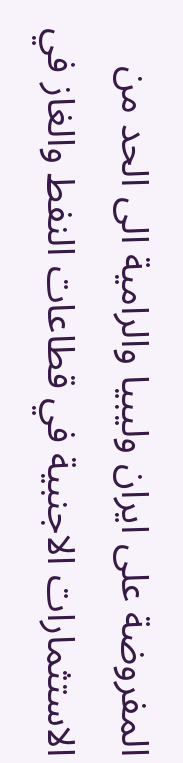المفروضة على ايران وليبيا والرامية الى الحد من الاستثمارات الاجنبية في قطاعات النفط والغاز في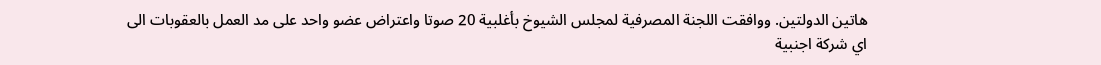هاتين الدولتين. ووافقت اللجنة المصرفية لمجلس الشيوخ بأغلبية 20 صوتا واعتراض عضو واحد على مد العمل بالعقوبات الى اي شركة اجنبية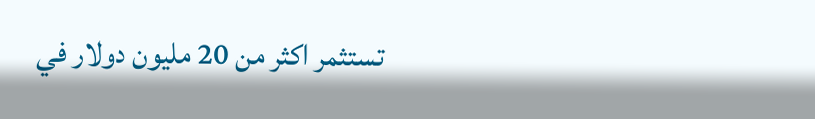تستثمر اكثر من 20 مليون دولار في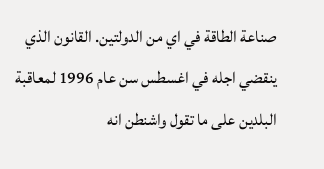صناعة الطاقة في اي من الدولتين. القانون الذي ينقضي اجله في اغسطس سن عام 1996 لمعاقبة البلدين على ما تقول واشنطن انه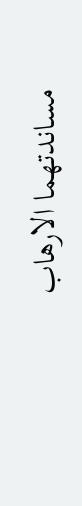مساندتهما الارهاب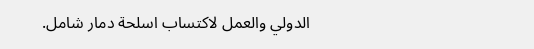الدولي والعمل لاكتساب اسلحة دمار شامل.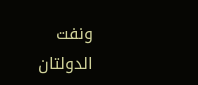ونفت الدولتان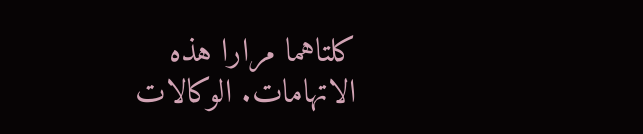كلتاهما مرارا هذه الاتهامات. الوكالات